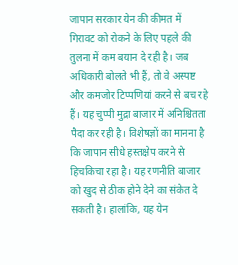जापान सरकार येन की कीमत में गिरावट को रोकने के लिए पहले की तुलना में कम बयान दे रही है। जब अधिकारी बोलते भी हैं, तो वे अस्पष्ट और कमजोर टिप्पणियां करने से बच रहे हैं। यह चुप्पी मुद्रा बाजार में अनिश्चितता पैदा कर रही है। विशेषज्ञों का मानना है कि जापान सीधे हस्तक्षेप करने से हिचकिचा रहा है। यह रणनीति बाजार को खुद से ठीक होने देने का संकेत दे सकती है। हालांकि, यह येन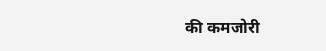की कमजोरी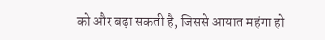को और बढ़ा सकती है, जिससे आयात महंगा हो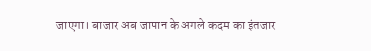जाएगा। बाजार अब जापान के अगले कदम का इंतजार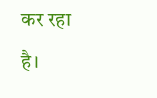कर रहा है।